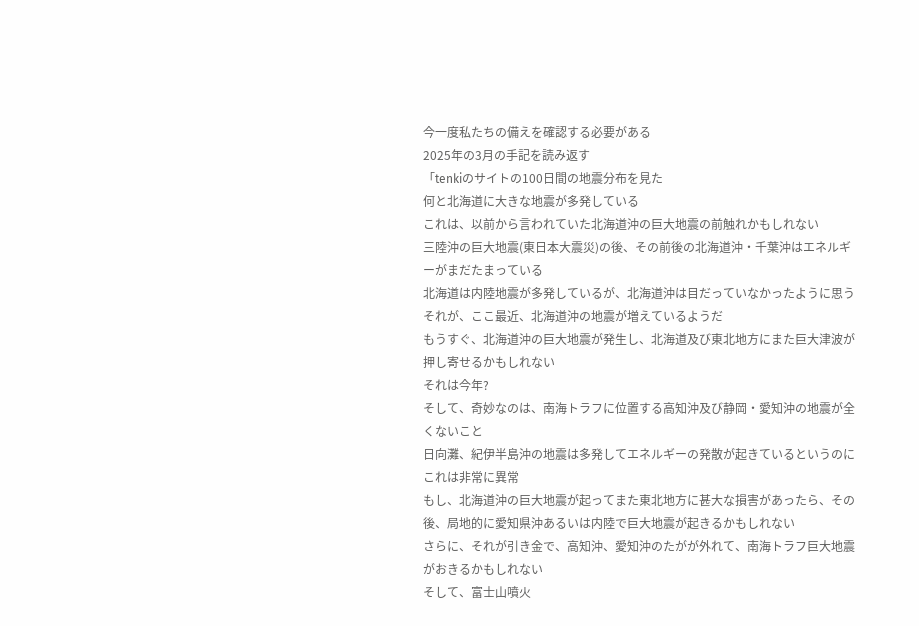今一度私たちの備えを確認する必要がある
2025年の3月の手記を読み返す
「tenkiのサイトの100日間の地震分布を見た
何と北海道に大きな地震が多発している
これは、以前から言われていた北海道沖の巨大地震の前触れかもしれない
三陸沖の巨大地震(東日本大震災)の後、その前後の北海道沖・千葉沖はエネルギーがまだたまっている
北海道は内陸地震が多発しているが、北海道沖は目だっていなかったように思う
それが、ここ最近、北海道沖の地震が増えているようだ
もうすぐ、北海道沖の巨大地震が発生し、北海道及び東北地方にまた巨大津波が押し寄せるかもしれない
それは今年?
そして、奇妙なのは、南海トラフに位置する高知沖及び静岡・愛知沖の地震が全くないこと
日向灘、紀伊半島沖の地震は多発してエネルギーの発散が起きているというのに
これは非常に異常
もし、北海道沖の巨大地震が起ってまた東北地方に甚大な損害があったら、その後、局地的に愛知県沖あるいは内陸で巨大地震が起きるかもしれない
さらに、それが引き金で、高知沖、愛知沖のたがが外れて、南海トラフ巨大地震がおきるかもしれない
そして、富士山噴火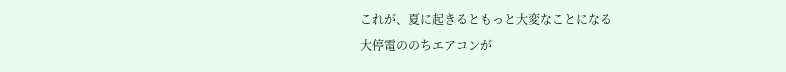これが、夏に起きるともっと大変なことになる
大停電ののちエアコンが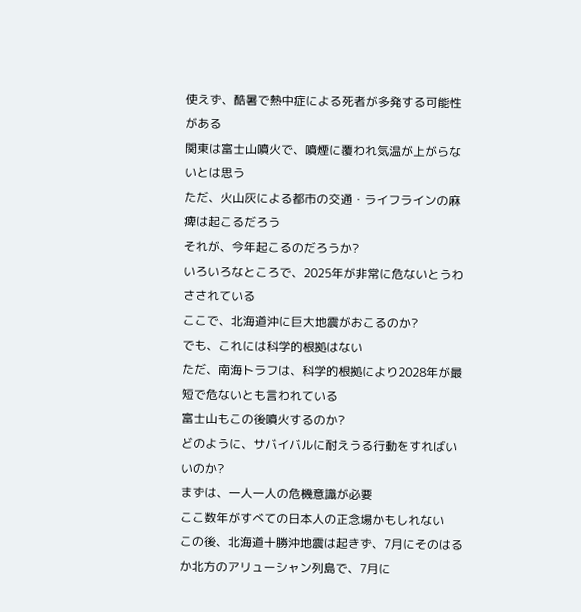使えず、酷暑で熱中症による死者が多発する可能性がある
関東は富士山噴火で、噴煙に覆われ気温が上がらないとは思う
ただ、火山灰による都市の交通・ライフラインの麻痺は起こるだろう
それが、今年起こるのだろうか?
いろいろなところで、2025年が非常に危ないとうわさされている
ここで、北海道沖に巨大地震がおこるのか?
でも、これには科学的根拠はない
ただ、南海トラフは、科学的根拠により2028年が最短で危ないとも言われている
富士山もこの後噴火するのか?
どのように、サバイバルに耐えうる行動をすればいいのか?
まずは、一人一人の危機意識が必要
ここ数年がすべての日本人の正念場かもしれない
この後、北海道十勝沖地震は起きず、7月にそのはるか北方のアリューシャン列島で、7月に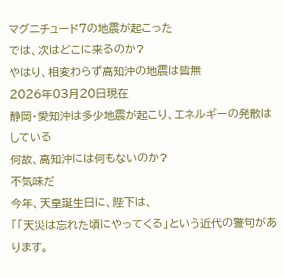マグニチュード7の地震が起こった
では、次はどこに来るのか?
やはり、相変わらず高知沖の地震は皆無
2026年03月20日現在
静岡・愛知沖は多少地震が起こり、エネルギーの発散はしている
何故、高知沖には何もないのか?
不気味だ
今年、天皇誕生日に、陛下は、
「「天災は忘れた頃にやってくる」という近代の警句があります。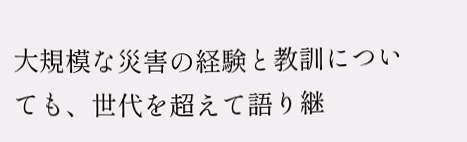大規模な災害の経験と教訓についても、世代を超えて語り継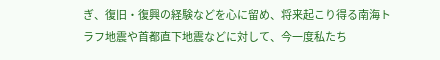ぎ、復旧・復興の経験などを心に留め、将来起こり得る南海トラフ地震や首都直下地震などに対して、今一度私たち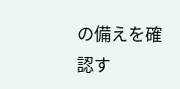の備えを確認す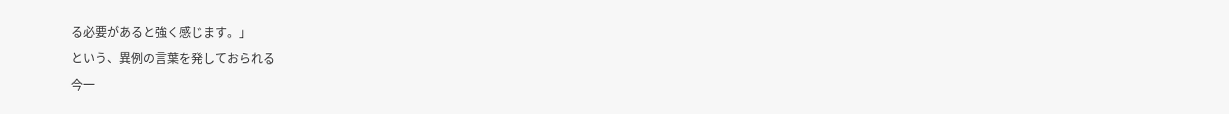る必要があると強く感じます。」
という、異例の言葉を発しておられる
今一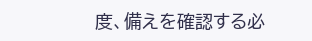度、備えを確認する必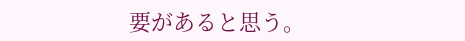要があると思う。